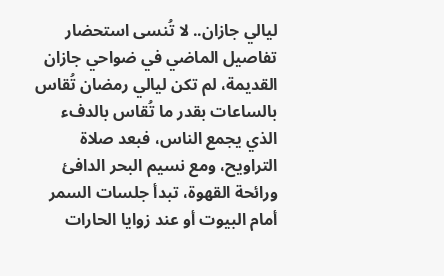ليالي جازان.. لا تُنسى استحضار تفاصيل الماضي في ضواحي جازان القديمة، لم تكن ليالي رمضان تُقاس بالساعات بقدر ما تُقاس بالدفء الذي يجمع الناس، فبعد صلاة التراويح، ومع نسيم البحر الدافئ ورائحة القهوة، تبدأ جلسات السمر أمام البيوت أو عند زوايا الحارات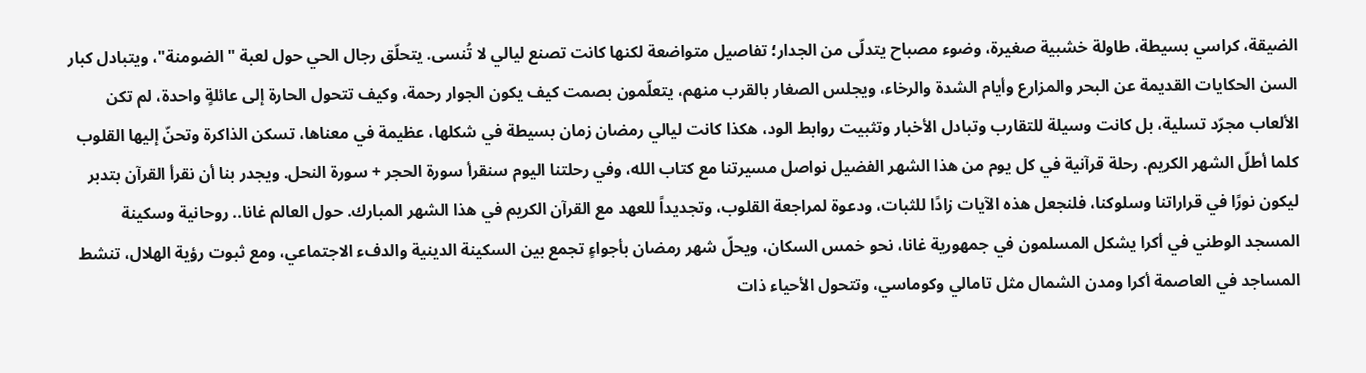الضيقة، كراسي بسيطة، طاولة خشبية صغيرة، وضوء مصباح يتدلّى من الجدار؛ تفاصيل متواضعة لكنها كانت تصنع ليالي لا تُنسى. يتحلّق رجال الحي حول لعبة "الضومنة"، ويتبادل كبار السن الحكايات القديمة عن البحر والمزارع وأيام الشدة والرخاء، ويجلس الصغار بالقرب منهم، يتعلّمون بصمت كيف يكون الجوار رحمة، وكيف تتحول الحارة إلى عائلةٍ واحدة، لم تكن الألعاب مجرّد تسلية، بل كانت وسيلة للتقارب وتبادل الأخبار وتثبيت روابط الود، هكذا كانت ليالي رمضان زمان بسيطة في شكلها، عظيمة في معناها، تسكن الذاكرة وتحنّ إليها القلوب كلما أطلّ الشهر الكريم. رحلة قرآنية في كل يوم من هذا الشهر الفضيل نواصل مسيرتنا مع كتاب الله، وفي رحلتنا اليوم سنقرأ سورة الحجر + سورة النحل. ويجدر بنا أن نقرأ القرآن بتدبر ليكون نورًا في قراراتنا وسلوكنا، فلنجعل هذه الآيات زادًا للثبات، ودعوة لمراجعة القلوب، وتجديداً للعهد مع القرآن الكريم في هذا الشهر المبارك. حول العالم غانا.. روحانية وسكينة المسجد الوطني في أكرا يشكل المسلمون في جمهورية غانا، نحو خمس السكان، ويحلّ شهر رمضان بأجواءٍ تجمع بين السكينة الدينية والدفء الاجتماعي، ومع ثبوت رؤية الهلال، تنشط المساجد في العاصمة أكرا ومدن الشمال مثل تامالي وكوماسي، وتتحول الأحياء ذات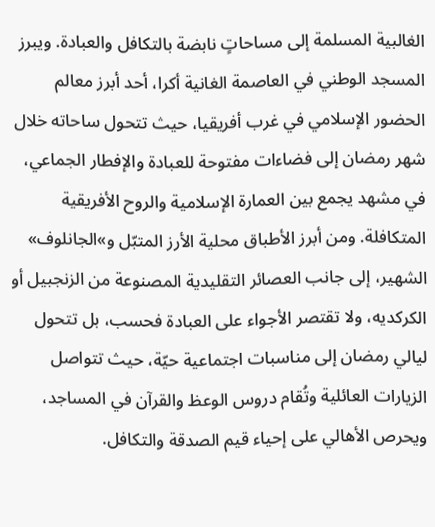الغالبية المسلمة إلى مساحاتٍ نابضة بالتكافل والعبادة. ويبرز المسجد الوطني في العاصمة الغانية أكرا، أحد أبرز معالم الحضور الإسلامي في غرب أفريقيا، حيث تتحول ساحاته خلال شهر رمضان إلى فضاءات مفتوحة للعبادة والإفطار الجماعي، في مشهد يجمع بين العمارة الإسلامية والروح الأفريقية المتكافلة. ومن أبرز الأطباق محلية الأرز المتبّل و»الجانلوف» الشهير، إلى جانب العصائر التقليدية المصنوعة من الزنجبيل أو الكركديه، ولا تقتصر الأجواء على العبادة فحسب، بل تتحول ليالي رمضان إلى مناسبات اجتماعية حيّة، حيث تتواصل الزيارات العائلية وتُقام دروس الوعظ والقرآن في المساجد، ويحرص الأهالي على إحياء قيم الصدقة والتكافل.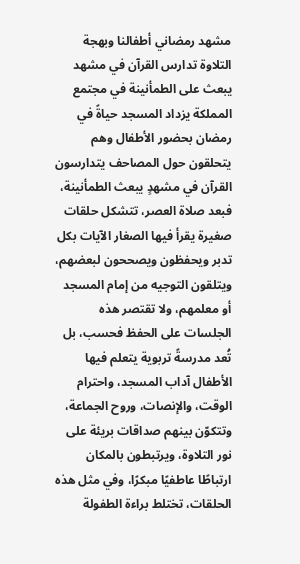مشهد رمضاني أطفالنا وبهجة التلاوة تدارس القرآن في مشهد يبعث على الطمأنينة في مجتمع المملكة يزداد المسجد حياةً في رمضان بحضور الأطفال وهم يتحلقون حول المصاحف يتدارسون القرآن في مشهدٍ يبعث الطمأنينة، فبعد صلاة العصر، تتشكل حلقات صغيرة يقرأ فيها الصغار الآيات بكل تدبر ويحفظون ويصححون لبعضهم، ويتلقون التوجيه من إمام المسجد أو معلمهم، ولا تقتصر هذه الجلسات على الحفظ فحسب، بل تُعد مدرسةً تربوية يتعلم فيها الأطفال آداب المسجد، واحترام الوقت، والإنصات، وروح الجماعة، وتتكوّن بينهم صداقات بريئة على نور التلاوة، ويرتبطون بالمكان ارتباطًا عاطفيًا مبكرًا، وفي مثل هذه الحلقات، تختلط براءة الطفولة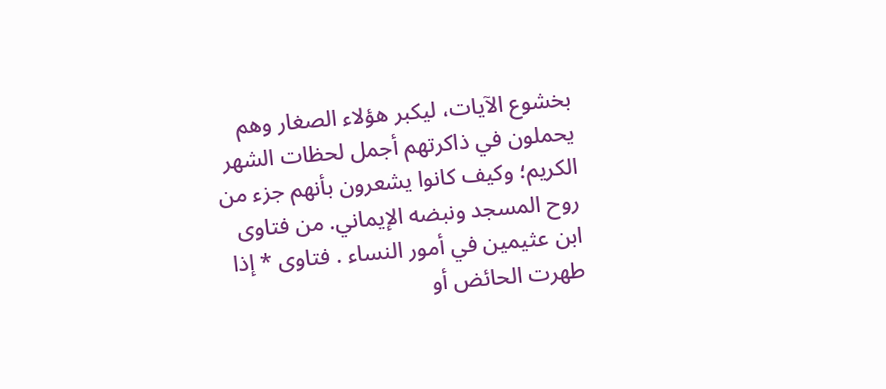بخشوع الآيات، ليكبر هؤلاء الصغار وهم يحملون في ذاكرتهم أجمل لحظات الشهر الكريم؛ وكيف كانوا يشعرون بأنهم جزء من روح المسجد ونبضه الإيماني. من فتاوى ابن عثيمين في أمور النساء . فتاوى * إذا طهرت الحائض أو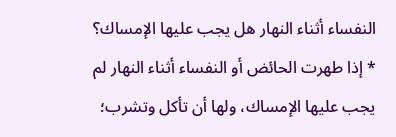النفساء أثناء النهار هل يجب عليها الإمساك؟ * إذا طهرت الحائض أو النفساء أثناء النهار لم يجب عليها الإمساك، ولها أن تأكل وتشرب؛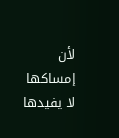لأن إمساكها لا يفيدها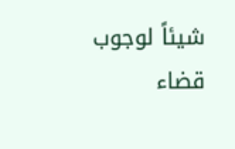شيئاً لوجوب قضاء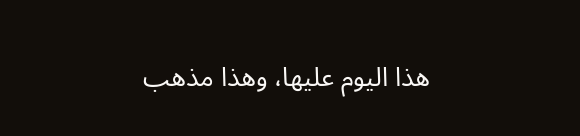هذا اليوم عليها، وهذا مذهب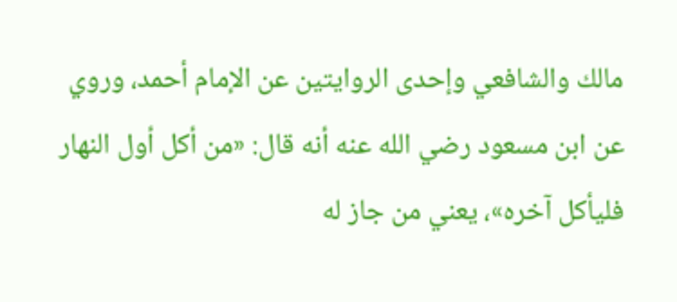مالك والشافعي وإحدى الروايتين عن الإمام أحمد، وروي عن ابن مسعود رضي الله عنه أنه قال: «من أكل أول النهار فليأكل آخره»، يعني من جاز له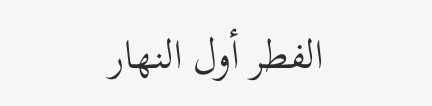الفطر أول النهار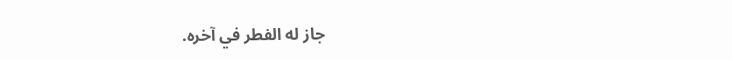جاز له الفطر في آخره.